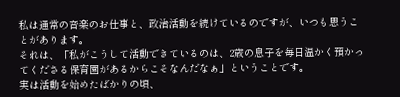私は通常の音楽のお仕事と、政治活動を続けているのですが、いつも思うことがあります。
それは、「私がこうして活動できているのは、2歳の息子を毎日温かく預かってくださる保育園があるからこそなんだなぁ」ということです。
実は活動を始めたばかりの頃、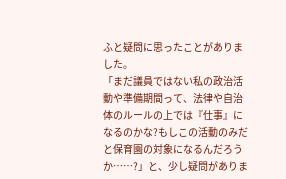ふと疑問に思ったことがありました。
「まだ議員ではない私の政治活動や準備期間って、法律や自治体のルールの上では『仕事』になるのかな?もしこの活動のみだと保育園の対象になるんだろうか……?」と、少し疑問がありま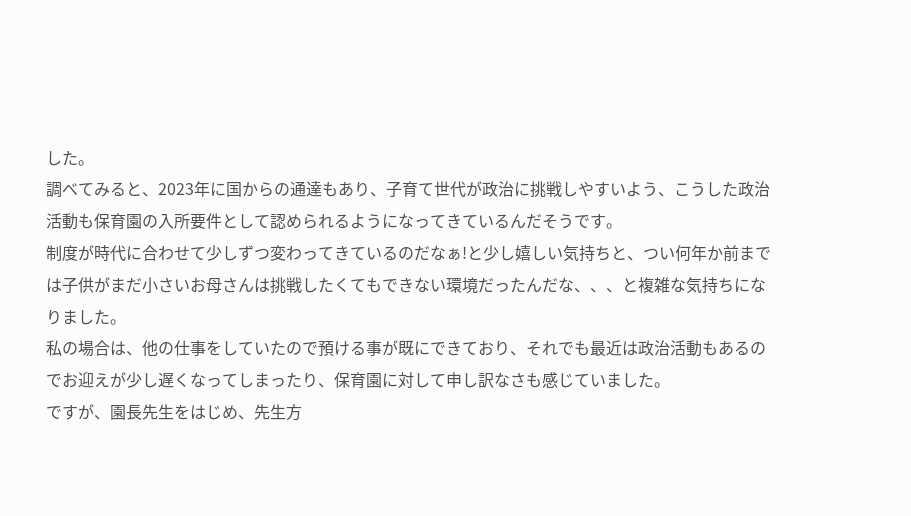した。
調べてみると、2023年に国からの通達もあり、子育て世代が政治に挑戦しやすいよう、こうした政治活動も保育園の入所要件として認められるようになってきているんだそうです。
制度が時代に合わせて少しずつ変わってきているのだなぁ!と少し嬉しい気持ちと、つい何年か前までは子供がまだ小さいお母さんは挑戦したくてもできない環境だったんだな、、、と複雑な気持ちになりました。
私の場合は、他の仕事をしていたので預ける事が既にできており、それでも最近は政治活動もあるのでお迎えが少し遅くなってしまったり、保育園に対して申し訳なさも感じていました。
ですが、園長先生をはじめ、先生方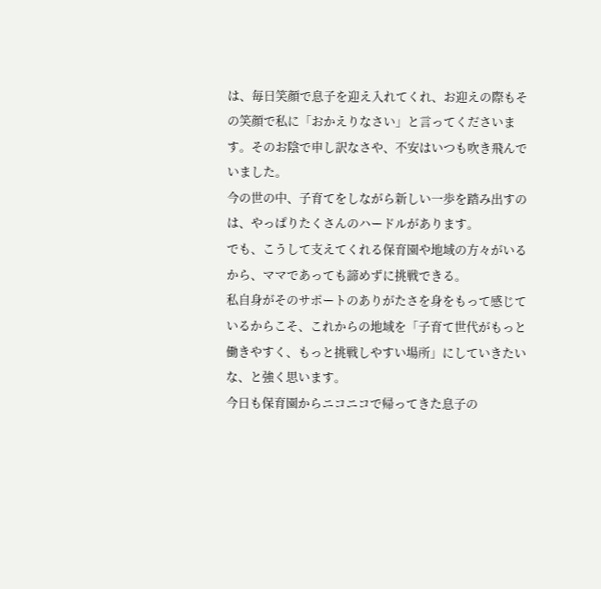は、毎日笑顔で息子を迎え入れてくれ、お迎えの際もその笑顔で私に「おかえりなさい」と言ってくださいます。そのお陰で申し訳なさや、不安はいつも吹き飛んでいました。
今の世の中、子育てをしながら新しい一歩を踏み出すのは、やっぱりたくさんのハードルがあります。
でも、こうして支えてくれる保育園や地域の方々がいるから、ママであっても諦めずに挑戦できる。
私自身がそのサポートのありがたさを身をもって感じているからこそ、これからの地域を「子育て世代がもっと働きやすく、もっと挑戦しやすい場所」にしていきたいな、と強く思います。
今日も保育園からニコニコで帰ってきた息子の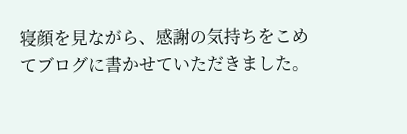寝顔を見ながら、感謝の気持ちをこめてブログに書かせていただきました。